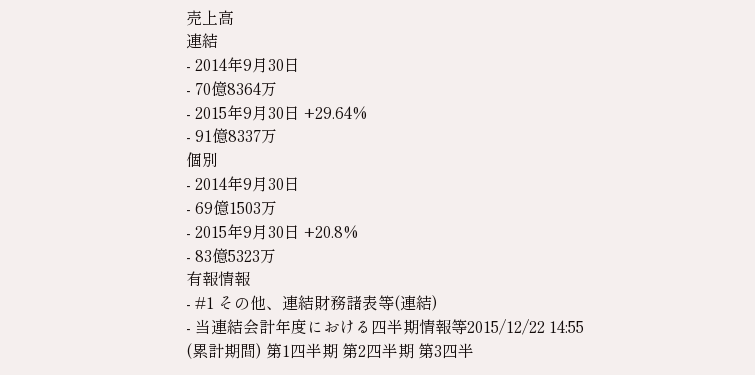売上高
連結
- 2014年9月30日
- 70億8364万
- 2015年9月30日 +29.64%
- 91億8337万
個別
- 2014年9月30日
- 69億1503万
- 2015年9月30日 +20.8%
- 83億5323万
有報情報
- #1 その他、連結財務諸表等(連結)
- 当連結会計年度における四半期情報等2015/12/22 14:55
(累計期間) 第1四半期 第2四半期 第3四半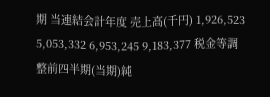期 当連結会計年度 売上高(千円) 1,926,523 5,053,332 6,953,245 9,183,377 税金等調整前四半期(当期)純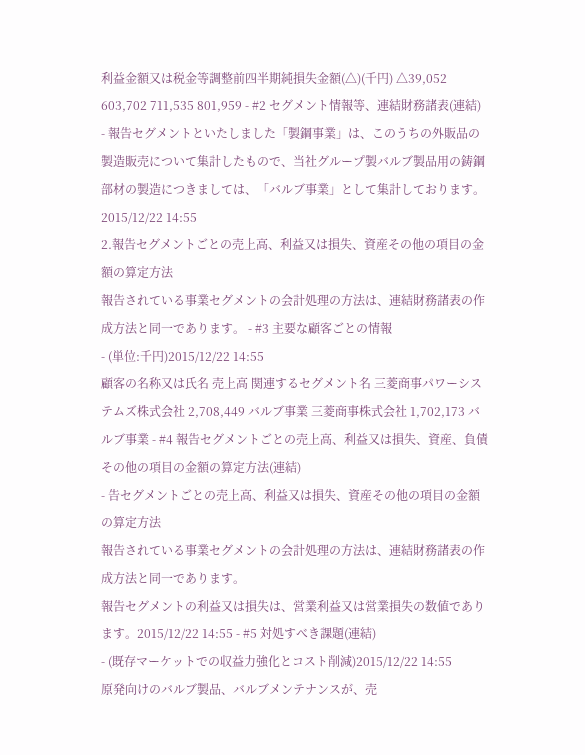利益金額又は税金等調整前四半期純損失金額(△)(千円) △39,052 603,702 711,535 801,959 - #2 セグメント情報等、連結財務諸表(連結)
- 報告セグメントといたしました「製鋼事業」は、このうちの外販品の製造販売について集計したもので、当社グループ製バルブ製品用の鋳鋼部材の製造につきましては、「バルブ事業」として集計しております。2015/12/22 14:55
2.報告セグメントごとの売上高、利益又は損失、資産その他の項目の金額の算定方法
報告されている事業セグメントの会計処理の方法は、連結財務諸表の作成方法と同一であります。 - #3 主要な顧客ごとの情報
- (単位:千円)2015/12/22 14:55
顧客の名称又は氏名 売上高 関連するセグメント名 三菱商事パワーシステムズ株式会社 2,708,449 バルブ事業 三菱商事株式会社 1,702,173 バルブ事業 - #4 報告セグメントごとの売上高、利益又は損失、資産、負債その他の項目の金額の算定方法(連結)
- 告セグメントごとの売上高、利益又は損失、資産その他の項目の金額の算定方法
報告されている事業セグメントの会計処理の方法は、連結財務諸表の作成方法と同一であります。
報告セグメントの利益又は損失は、営業利益又は営業損失の数値であります。2015/12/22 14:55 - #5 対処すべき課題(連結)
- (既存マーケットでの収益力強化とコスト削減)2015/12/22 14:55
原発向けのバルブ製品、バルブメンテナンスが、売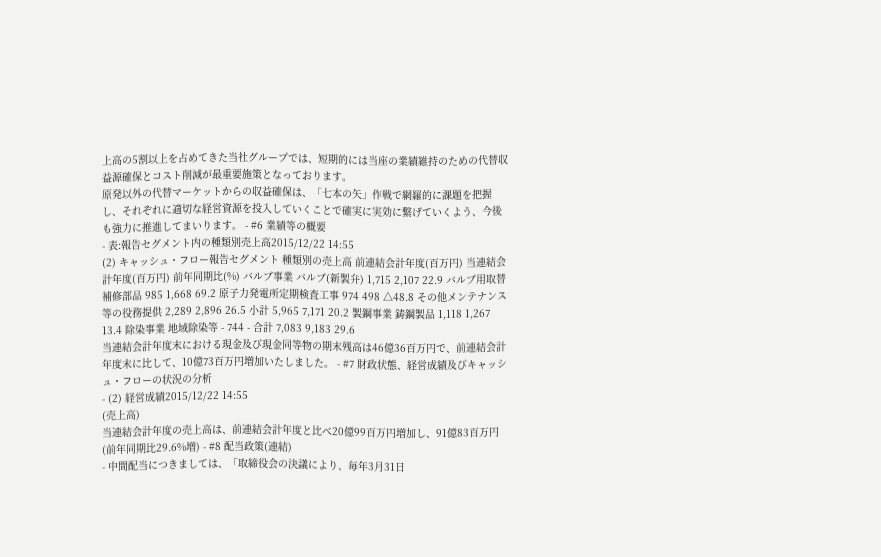上高の5割以上を占めてきた当社グループでは、短期的には当座の業績維持のための代替収益源確保とコスト削減が最重要施策となっております。
原発以外の代替マーケットからの収益確保は、「七本の矢」作戦で網羅的に課題を把握し、それぞれに適切な経営資源を投入していくことで確実に実効に繋げていくよう、今後も強力に推進してまいります。 - #6 業績等の概要
- 表:報告セグメント内の種類別売上高2015/12/22 14:55
(2) キャッシュ・フロー報告セグメント 種類別の売上高 前連結会計年度(百万円) 当連結会計年度(百万円) 前年同期比(%) バルブ事業 バルブ(新製弁) 1,715 2,107 22.9 バルブ用取替補修部品 985 1,668 69.2 原子力発電所定期検査工事 974 498 △48.8 その他メンテナンス等の役務提供 2,289 2,896 26.5 小計 5,965 7,171 20.2 製鋼事業 鋳鋼製品 1,118 1,267 13.4 除染事業 地域除染等 - 744 - 合計 7,083 9,183 29.6
当連結会計年度末における現金及び現金同等物の期末残高は46億36百万円で、前連結会計年度末に比して、10億73百万円増加いたしました。 - #7 財政状態、経営成績及びキャッシュ・フローの状況の分析
- (2) 経営成績2015/12/22 14:55
(売上高)
当連結会計年度の売上高は、前連結会計年度と比べ20億99百万円増加し、91億83百万円(前年同期比29.6%増) - #8 配当政策(連結)
- 中間配当につきましては、「取締役会の決議により、毎年3月31日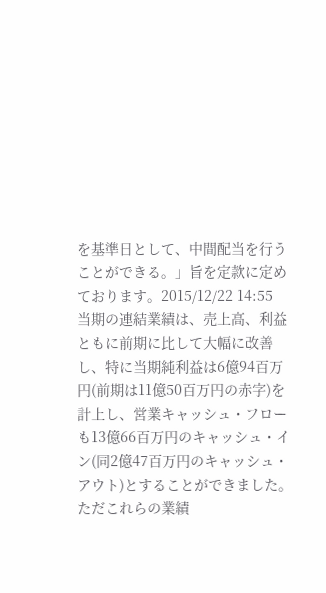を基準日として、中間配当を行うことができる。」旨を定款に定めております。2015/12/22 14:55
当期の連結業績は、売上高、利益ともに前期に比して大幅に改善し、特に当期純利益は6億94百万円(前期は11億50百万円の赤字)を計上し、営業キャッシュ・フローも13億66百万円のキャッシュ・イン(同2億47百万円のキャッシュ・アウト)とすることができました。
ただこれらの業績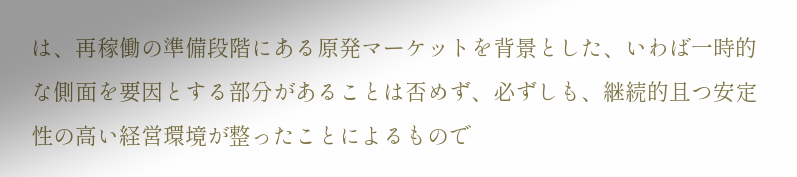は、再稼働の準備段階にある原発マーケットを背景とした、いわば一時的な側面を要因とする部分があることは否めず、必ずしも、継続的且つ安定性の高い経営環境が整ったことによるもので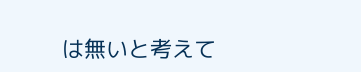は無いと考えて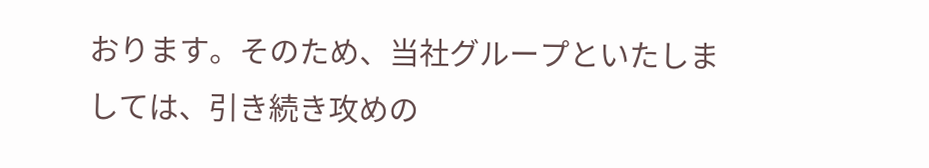おります。そのため、当社グループといたしましては、引き続き攻めの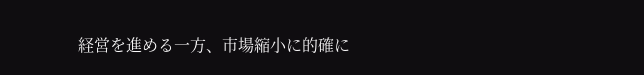経営を進める一方、市場縮小に的確に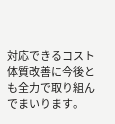対応できるコスト体質改善に今後とも全力で取り組んでまいります。